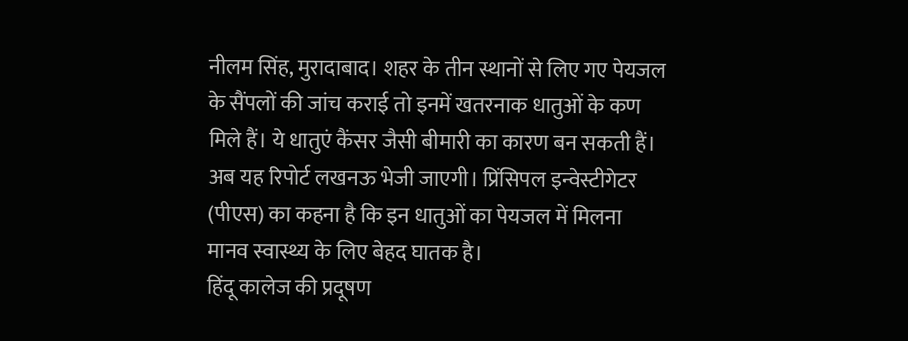नीलम सिंह, मुरादाबाद। शहर के तीन स्थानों से लिए गए पेयजल के सैंपलों की जांच कराई तो इनमें खतरनाक धातुओं के कण मिले हैं। ये धातुएं कैंसर जैसी बीमारी का कारण बन सकती हैं। अब यह रिपोर्ट लखनऊ भेजी जाएगी। प्रिंसिपल इन्वेस्टीगेटर (पीएस) का कहना है कि इन धातुओं का पेयजल में मिलना मानव स्वास्थ्य के लिए बेहद घातक है।
हिंदू कालेज की प्रदूषण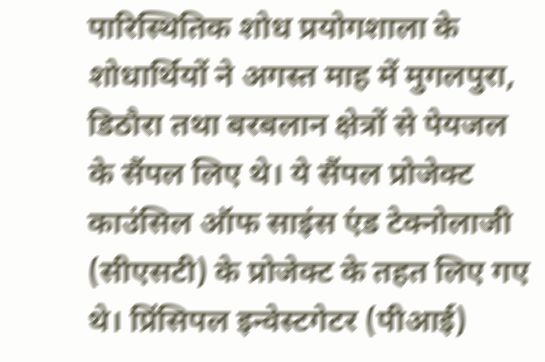पारिस्थितिक शोध प्रयोगशाला के शोधार्थियों ने अगस्त माह में मुगलपुरा, डिठौरा तथा बरबलान क्षेत्रों से पेयजल के सैंपल लिए थे। ये सैंपल प्रोजेक्ट काउंसिल ऑफ साइंस एंड टेक्नोलाजी (सीएसटी) के प्रोजेक्ट के तहत लिए गए थे। प्रिंसिपल इन्वेस्टगेटर (पीआई)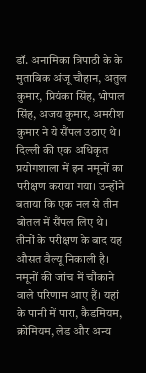डॉ. अनामिका त्रिपाठी के के मुताबिक अंजू चौहान, अतुल कुमार, प्रियंका सिंह, भोपाल सिंह, अजय कुमार, अमरीश कुमार ने ये सैंपल उठाए थे। दिल्ली की एक अधिकृत प्रयोगशाला में इन नमूनों का परीक्षण कराया गया। उन्होंने बताया कि एक नल से तीन बोतल में सैंपल लिए थे। तीनों के परीक्षण के बाद यह औसत वैल्यू निकाली है। नमूनों की जांच में चौंकाने वाले परिणाम आए हैं। यहां के पानी में पारा, कैडमियम, क्रोमियम, लेड और अन्य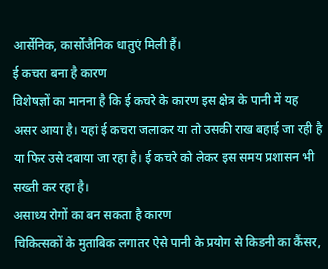आर्सेनिक, कार्सोजैनिक धातुएं मिली हैं।
ई कचरा बना है कारण
विशेषज्ञों का मानना है कि ई कचरे के कारण इस क्षेत्र के पानी में यह असर आया है। यहां ई कचरा जलाकर या तो उसकी राख बहाई जा रही है या फिर उसे दबाया जा रहा है। ई कचरे को लेकर इस समय प्रशासन भी सख्ती कर रहा है।
असाध्य रोगों का बन सकता है कारण
चिकित्सकों के मुताबिक लगातर ऐसे पानी के प्रयोग से किडनी का कैंसर,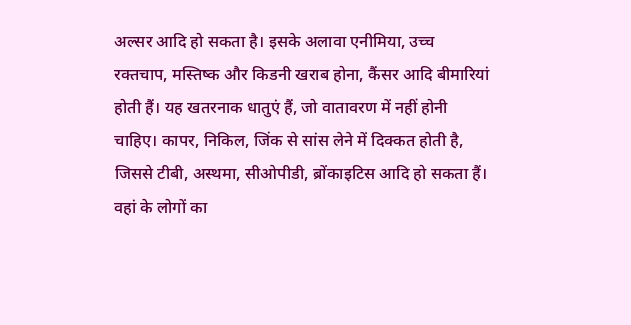अल्सर आदि हो सकता है। इसके अलावा एनीमिया, उच्च रक्तचाप, मस्तिष्क और किडनी खराब होना, कैंसर आदि बीमारियां होती हैं। यह खतरनाक धातुएं हैं, जो वातावरण में नहीं होनी चाहिए। कापर, निकिल, जिंक से सांस लेने में दिक्कत होती है, जिससे टीबी, अस्थमा, सीओपीडी, ब्रोंकाइटिस आदि हो सकता हैं। वहां के लोगों का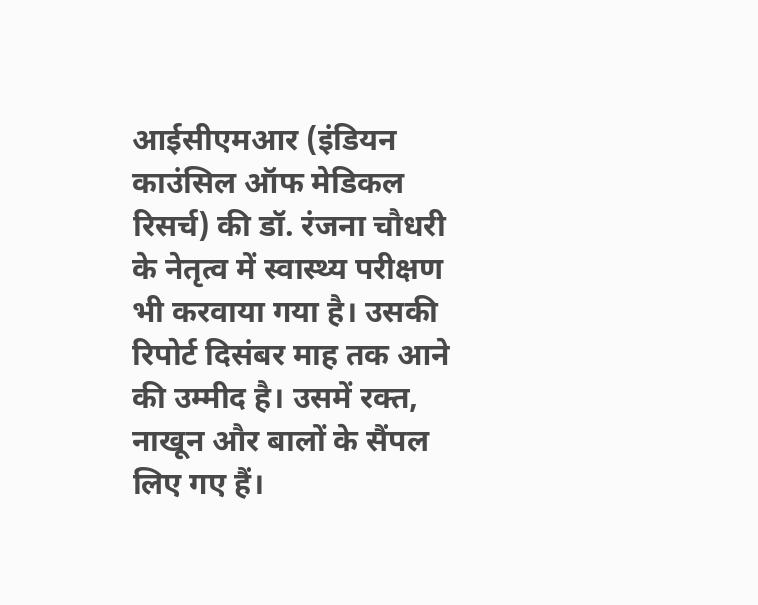आईसीएमआर (इंडियन काउंसिल ऑफ मेडिकल रिसर्च) की डॉ. रंजना चौधरी के नेतृत्व में स्वास्थ्य परीक्षण भी करवाया गया है। उसकी रिपोर्ट दिसंबर माह तक आने की उम्मीद है। उसमें रक्त, नाखून और बालों के सैंपल लिए गए हैं।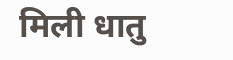मिली धातु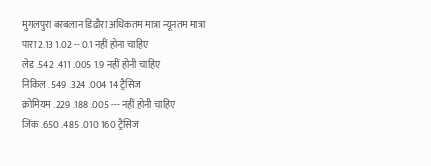मुगलपुरा बरबलान डिढौरा अधिकतम मात्रा न्यूनतम मात्रा
पारा 2.13 1.02 -- 0.1 नहीं होना चाहिए
लेड .542 .411 .005 1.9 नहीं होनी चाहिए
निकिल .549 .324 .004 14 ट्रैसिज
क्रोमियम .229 .188 .005 --- नहीं होनी चाहिए
जिंक .650 .485 .010 160 ट्रैसिज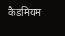कैडमियम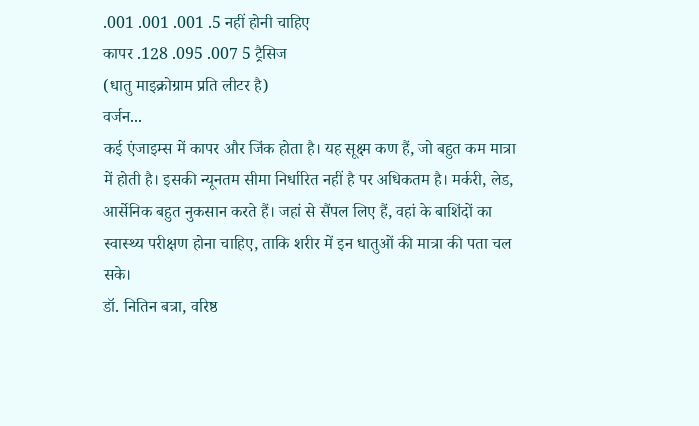.001 .001 .001 .5 नहीं होनी चाहिए
कापर .128 .095 .007 5 ट्रैसिज
(धातु माइक्रोग्राम प्रति लीटर है)
वर्जन...
कई एंजाइम्स में कापर और जिंक होता है। यह सूक्ष्म कण हैं, जो बहुत कम मात्रा में होती है। इसकी न्यूनतम सीमा निर्धारित नहीं है पर अधिकतम है। मर्करी, लेड, आर्सेनिक बहुत नुकसान करते हैं। जहां से सैंपल लिए हैं, वहां के बाशिंदों का स्वास्थ्य परीक्षण होना चाहिए, ताकि शरीर में इन धातुओं की मात्रा की पता चल सके।
डॉ. नितिन बत्रा, वरिष्ठ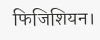फिजिशियन।